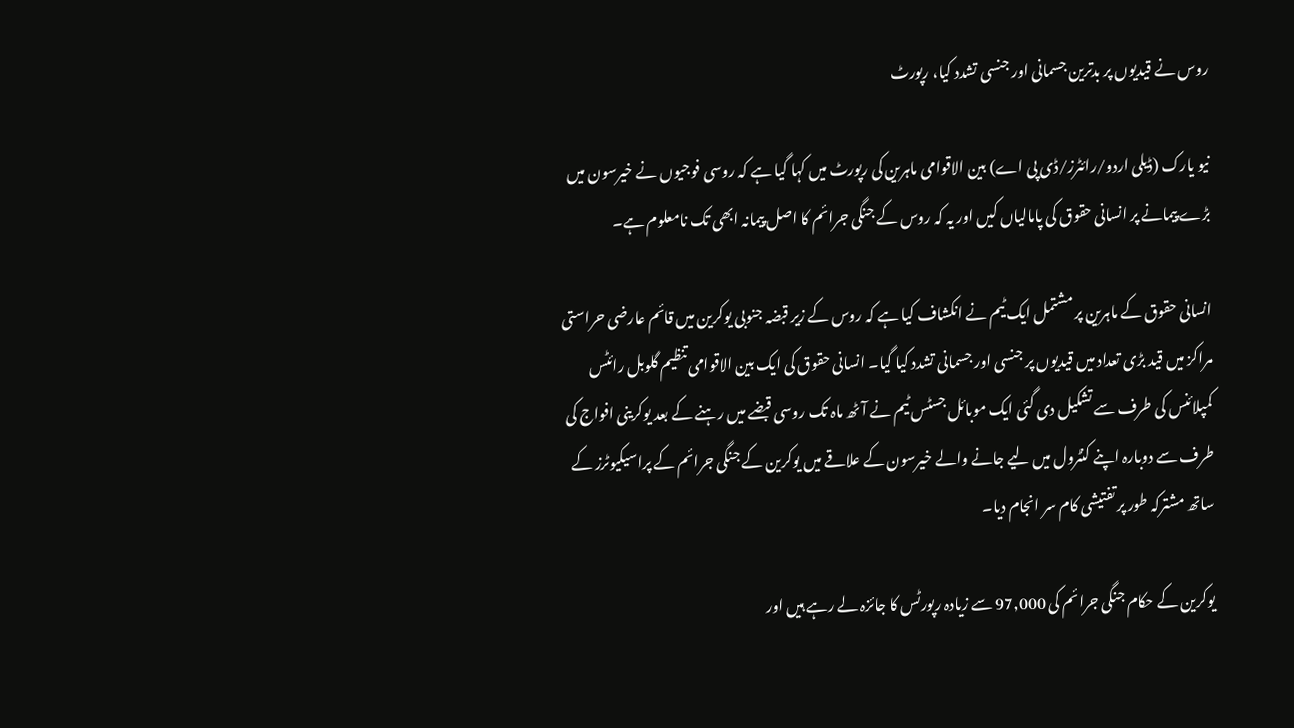روس نے قیدیوں پر بدترین جسمانی اور جنسی تشدد کیا، رپورٹ

نیو یارک (ڈیلی اردو/رائٹرز/ڈی پی اے) بین الاقوامی ماہرین کی رپورٹ میں کہا گیا ہے کہ روسی فوجیوں نے خیرسون میں بڑے پیمانے پر انسانی حقوق کی پامالیاں کیں اور یہ کہ روس کے جنگی جرائم کا اصل پیمانہ ابھی تک نامعلوم ہے۔

انسانی حقوق کے ماہرین پر مشتمل ایک ٹیم نے انکشاف کیا ہے کہ روس کے زیر قبضہ جنوبی یوکرین میں قائم عارضی حراستی مراکز میں قید بڑی تعداد میں قیدیوں پر جنسی اور جسمانی تشدد کیا گیا۔ انسانی حقوق کی ایک بین الاقوامی تنظیم گلوبل رائٹس کمپلائنس کی طرف سے تشکیل دی گئی ایک موبائل جسٹس ٹیم نے آٹھ ماہ تک روسی قبضے میں رہنے کے بعد یوکرینی افواج کی طرف سے دوبارہ اپنے کنٹرول میں لیے جانے والے خیرسون کے علاقے میں یوکرین کے جنگی جرائم کے پراسیکیوٹرز کے ساتھ مشترکہ طور پر تفتیشی کام سر انجام دیا۔

یوکرین کے حکام جنگی جرائم کی 97,000 سے زیادہ رپورٹس کا جائزہ لے رہے ہیں اور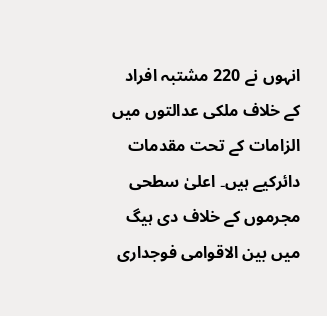انہوں نے 220 مشتبہ افراد کے خلاف ملکی عدالتوں میں الزامات کے تحت مقدمات دائرکیے ہیں۔ اعلیٰ سطحی مجرموں کے خلاف دی ہیگ میں بین الاقوامی فوجداری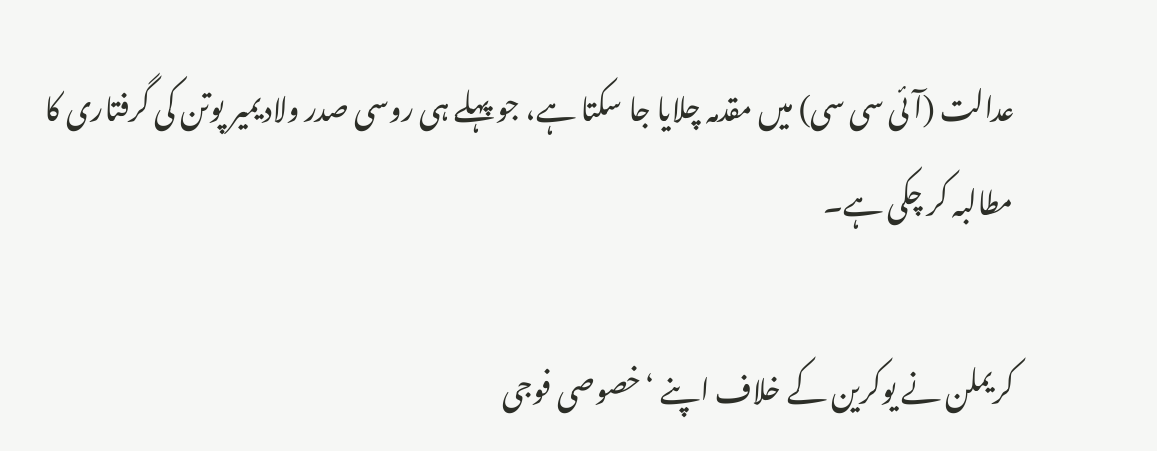عدالت (آئی سی سی) میں مقدمہ چلایا جا سکتا ہے، جو پہلے ہی روسی صدر ولادیمیر پوتن کی گرفتاری کا مطالبہ کر چکی ہے۔

کریملن نے یوکرین کے خلاف اپنے ‘خصوصی فوجی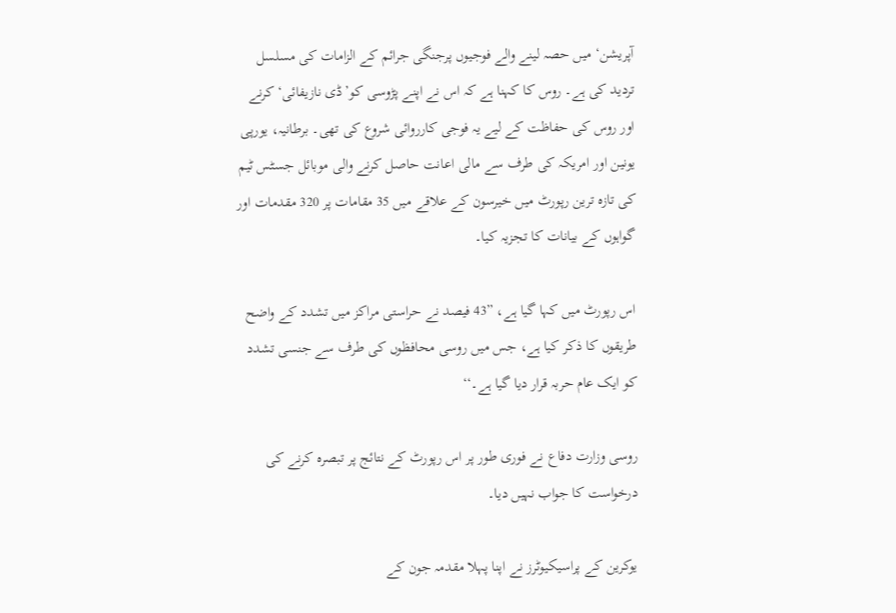آپریشن‘ میں حصہ لینے والے فوجیوں پرجنگی جرائم کے الزامات کی مسلسل تردید کی ہے۔ روس کا کہنا ہے کہ اس نے اپنے پڑوسی کو’ڈی نازیفائی‘ کرنے اور روس کی حفاظت کے لیے یہ فوجی کارروائی شروع کی تھی۔ برطانیہ، یورپی یونین اور امریکہ کی طرف سے مالی اعانت حاصل کرنے والی موبائل جسٹس ٹیم کی تازہ ترین رپورٹ میں خیرسون کے علاقے میں 35 مقامات پر 320 مقدمات اور گواہوں کے بیانات کا تجزیہ کیا۔

اس رپورٹ میں کہا گیا ہے، ”43 فیصد نے حراستی مراکز میں تشدد کے واضح طریقوں کا ذکر کیا ہے، جس میں روسی محافظوں کی طرف سے جنسی تشدد کو ایک عام حربہ قرار دیا گیا ہے۔‘‘

روسی وزارت دفاع نے فوری طور پر اس رپورٹ کے نتائج پر تبصرہ کرنے کی درخواست کا جواب نہیں دیا۔

یوکرین کے پراسیکیوٹرز نے اپنا پہلا مقدمہ جون کے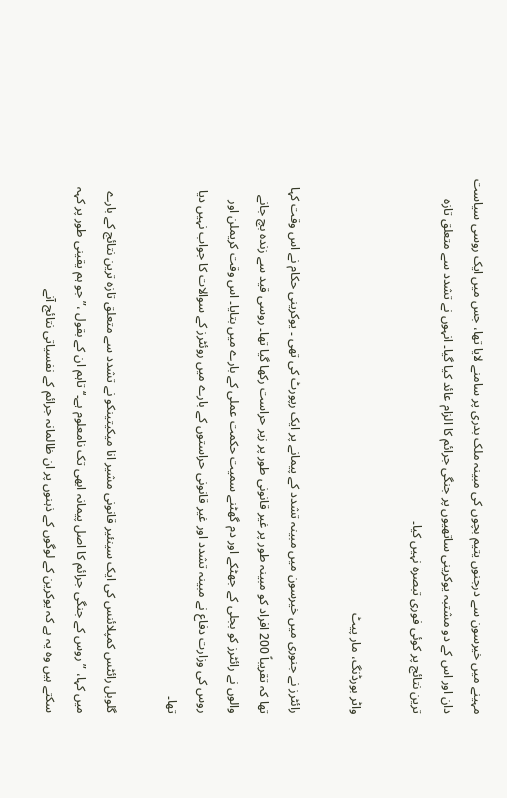مہینے میں خیرسون سے درجنوں یتیم بچوں کی مبینہ ملک بدری پر سامنے لایا تھا، جس میں ایک روسی سیاست دان اور اس کے دو مشتبہ یوکرینی ساتھیوں پر جنگی جرائم کا الزام عائد کیا گیا۔ انہوں نے تشدد سے متعلق تازہ ترین نتائج پر کوئی فوری تبصرہ نہیں کیا۔

واٹر بورڈنگ، مار پیٹ

رائٹرز نے جنوری میں خیرسون میں مبینہ تشدد کے پیمانے پر ایک رپورٹ کی تھی ۔ یوکرینی حکام نے اس وقت کہا تھا کہ تقریباً 200 افراد کو مبینہ طور پر غیر قانونی طور پر زیر حراست رکھا گیا تھا۔ روسی قید سے زندہ بچ جانے والوں نے رائٹرز کو بجلی کے جھٹکے اور دم گھٹنے سمیت حکمت عملی کے بارے میں بتایا۔ اس وقت کریملن اور روس کی وزارت دفاع نے مبینہ تشدد اور غیر قانونی حراستوں کے بارے میں روئٹرز کے سوالات کا جواب نہیں دیا تھا۔

گلوبل رائٹس کمپلائنس کی ایک سینئیر قانونی مشیر انا میکیتینکو نے تشدد سے متعلق تازہ ترین نتائج کے بارے میں کہا، ”روس کے جنگی جرائم کا اصل پیمانہ ابھی تک نامعلوم ہے۔‘‘ تاہم ان کے بقول ،” جو ہم یقینی طور پر کہہ سکتے ہیں وہ یہ ہے کہ یوکرین کے لوگوں کے ذہنوں پر ان ظالمانہ جرائم کے نفسیاتی نتائج آنے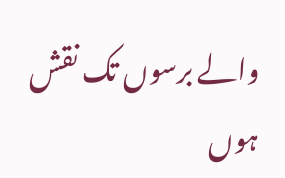والے برسوں تک نقش ہوں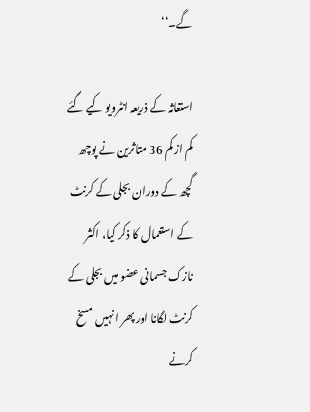گے۔‘‘

استغاثہ کے ذریعہ انٹرویو کیے گئے کم از کم 36 متاثرین نے پوچھ گچھ کے دوران بجلی کے کرنٹ کے استعمال کا ذکر کیا، اکثر نازک جسمانی عضو میں بجلی کے کرنٹ لگانا اور پھر انہیں مسخ کرنے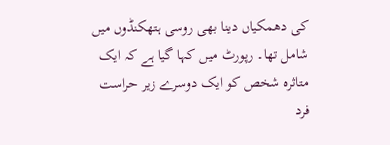کی دھمکیاں دینا بھی روسی ہتھکنڈوں میں شامل تھا۔ رپورٹ میں کہا گیا ہے کہ ایک متاثرہ شخص کو ایک دوسرے زیر حراست فرد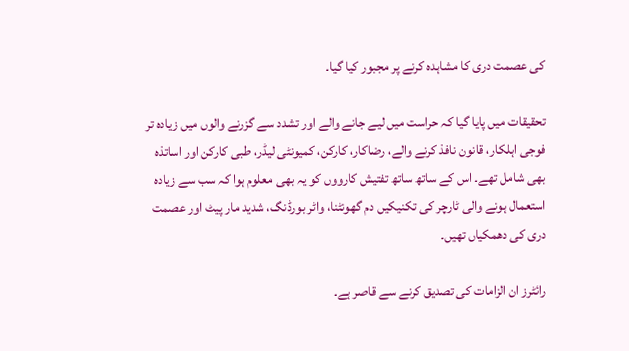کی عصمت دری کا مشاہدہ کرنے پر مجبور کیا گیا۔

تحقیقات میں پایا گیا کہ حراست میں لیے جانے والے اور تشدد سے گزرنے والوں میں زیادہ تر فوجی اہلکار، قانون نافذ کرنے والے، رضاکار، کارکن، کمیونٹی لیڈر، طبی کارکن اور اساتذہ بھی شامل تھے۔ اس کے ساتھ ساتھ تفتیش کارووں کو یہ بھی معلوم ہوا کہ سب سے زیادہ استعمال ہونے والی ٹارچر کی تکنیکیں دم گھونٹنا، واٹر بورڈنگ، شدید مار پیٹ اور عصمت دری کی دھمکیاں تھیں۔

رائٹرز ان الزامات کی تصدیق کرنے سے قاصر ہے۔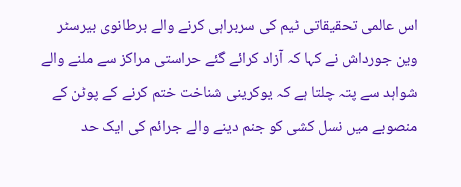اس عالمی تحقیقاتی ٹیم کی سربراہی کرنے والے برطانوی بیرسٹر وین جورداش نے کہا کہ آزاد کرائے گئے حراستی مراکز سے ملنے والے شواہد سے پتہ چلتا ہے کہ یوکرینی شناخت ختم کرنے کے پوٹن کے منصوبے میں نسل کشی کو جنم دینے والے جرائم کی ایک حد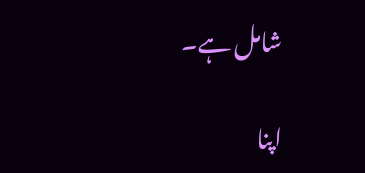شامل ہے۔

اپنا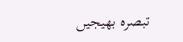تبصرہ بھیجیں